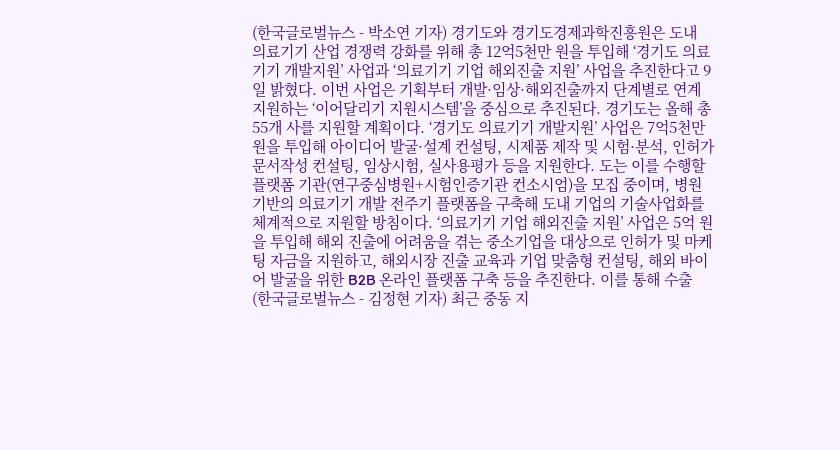(한국글로벌뉴스 - 박소연 기자) 경기도와 경기도경제과학진흥원은 도내 의료기기 산업 경쟁력 강화를 위해 총 12억5천만 원을 투입해 ‘경기도 의료기기 개발지원’ 사업과 ‘의료기기 기업 해외진출 지원’ 사업을 추진한다고 9일 밝혔다. 이번 사업은 기획부터 개발·임상·해외진출까지 단계별로 연계 지원하는 ‘이어달리기 지원시스템’을 중심으로 추진된다. 경기도는 올해 총 55개 사를 지원할 계획이다. ‘경기도 의료기기 개발지원’ 사업은 7억5천만 원을 투입해 아이디어 발굴·설계 컨설팅, 시제품 제작 및 시험·분석, 인허가 문서작성 컨설팅, 임상시험, 실사용평가 등을 지원한다. 도는 이를 수행할 플랫폼 기관(연구중심병원+시험인증기관 컨소시엄)을 모집 중이며, 병원 기반의 의료기기 개발 전주기 플랫폼을 구축해 도내 기업의 기술사업화를 체계적으로 지원할 방침이다. ‘의료기기 기업 해외진출 지원’ 사업은 5억 원을 투입해 해외 진출에 어려움을 겪는 중소기업을 대상으로 인허가 및 마케팅 자금을 지원하고, 해외시장 진출 교육과 기업 맞춤형 컨설팅, 해외 바이어 발굴을 위한 B2B 온라인 플랫폼 구축 등을 추진한다. 이를 통해 수출
(한국글로벌뉴스 - 김정현 기자) 최근 중동 지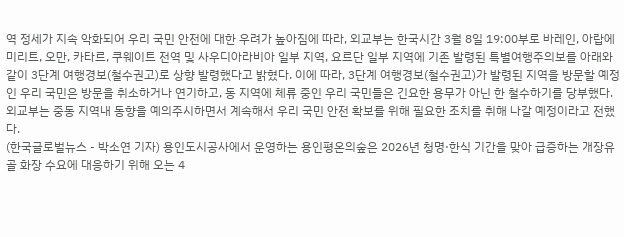역 정세가 지속 악화되어 우리 국민 안전에 대한 우려가 높아짐에 따라, 외교부는 한국시간 3월 8일 19:00부로 바레인, 아랍에미리트, 오만, 카타르, 쿠웨이트 전역 및 사우디아라비아 일부 지역, 요르단 일부 지역에 기존 발령된 특별여행주의보를 아래와 같이 3단계 여행경보(철수권고)로 상향 발령했다고 밝혔다. 이에 따라, 3단계 여행경보(철수권고)가 발령된 지역을 방문할 예정인 우리 국민은 방문을 취소하거나 연기하고, 동 지역에 체류 중인 우리 국민들은 긴요한 용무가 아닌 한 철수하기를 당부했다. 외교부는 중동 지역내 동향을 예의주시하면서 계속해서 우리 국민 안전 확보를 위해 필요한 조치를 취해 나갈 예정이라고 전했다.
(한국글로벌뉴스 - 박소연 기자) 용인도시공사에서 운영하는 용인평온의숲은 2026년 청명·한식 기간을 맞아 급증하는 개장유골 화장 수요에 대응하기 위해 오는 4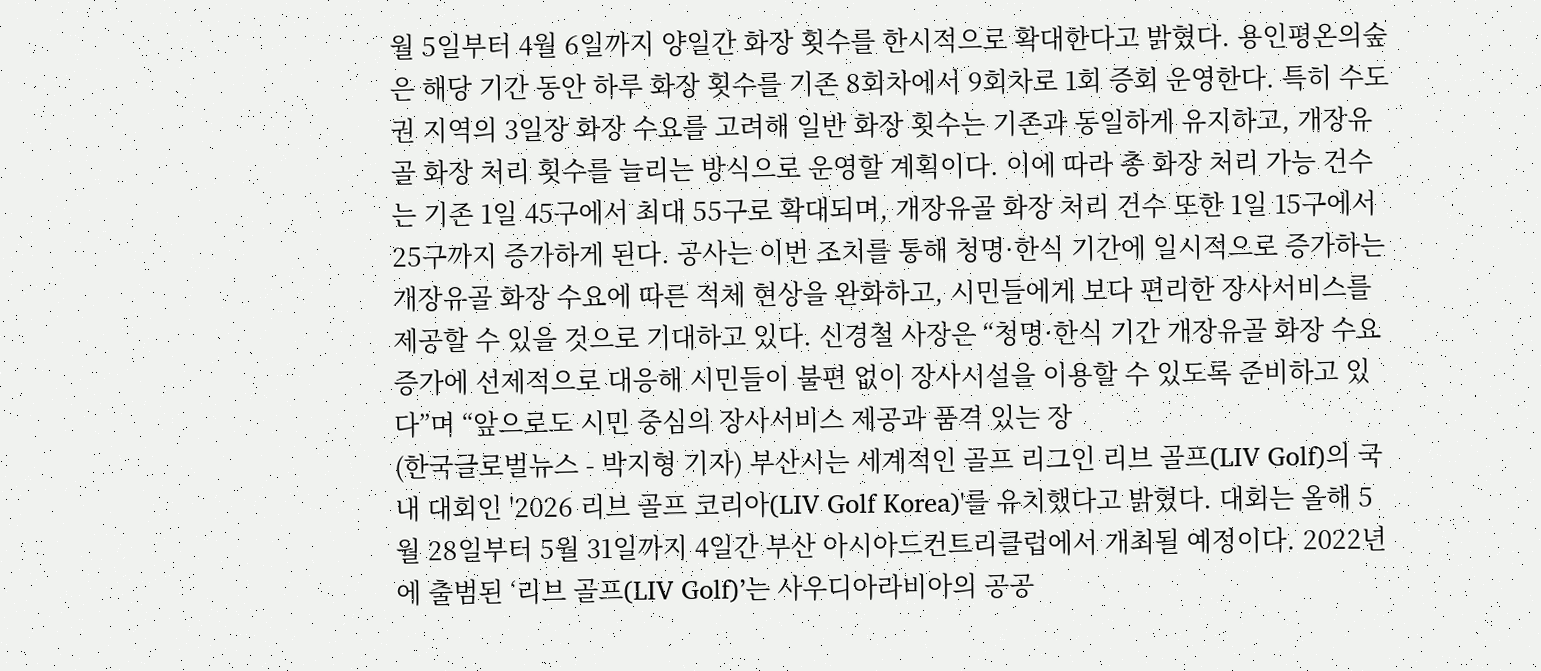월 5일부터 4월 6일까지 양일간 화장 횟수를 한시적으로 확대한다고 밝혔다. 용인평온의숲은 해당 기간 동안 하루 화장 횟수를 기존 8회차에서 9회차로 1회 증회 운영한다. 특히 수도권 지역의 3일장 화장 수요를 고려해 일반 화장 횟수는 기존과 동일하게 유지하고, 개장유골 화장 처리 횟수를 늘리는 방식으로 운영할 계획이다. 이에 따라 총 화장 처리 가능 건수는 기존 1일 45구에서 최대 55구로 확대되며, 개장유골 화장 처리 건수 또한 1일 15구에서 25구까지 증가하게 된다. 공사는 이번 조치를 통해 청명·한식 기간에 일시적으로 증가하는 개장유골 화장 수요에 따른 적체 현상을 완화하고, 시민들에게 보다 편리한 장사서비스를 제공할 수 있을 것으로 기대하고 있다. 신경철 사장은 “청명·한식 기간 개장유골 화장 수요 증가에 선제적으로 대응해 시민들이 불편 없이 장사시설을 이용할 수 있도록 준비하고 있다”며 “앞으로도 시민 중심의 장사서비스 제공과 품격 있는 장
(한국글로벌뉴스 - 박지형 기자) 부산시는 세계적인 골프 리그인 리브 골프(LIV Golf)의 국내 대회인 '2026 리브 골프 코리아(LIV Golf Korea)'를 유치했다고 밝혔다. 대회는 올해 5월 28일부터 5월 31일까지 4일간 부산 아시아드컨트리클럽에서 개최될 예정이다. 2022년에 출범된 ‘리브 골프(LIV Golf)’는 사우디아라비아의 공공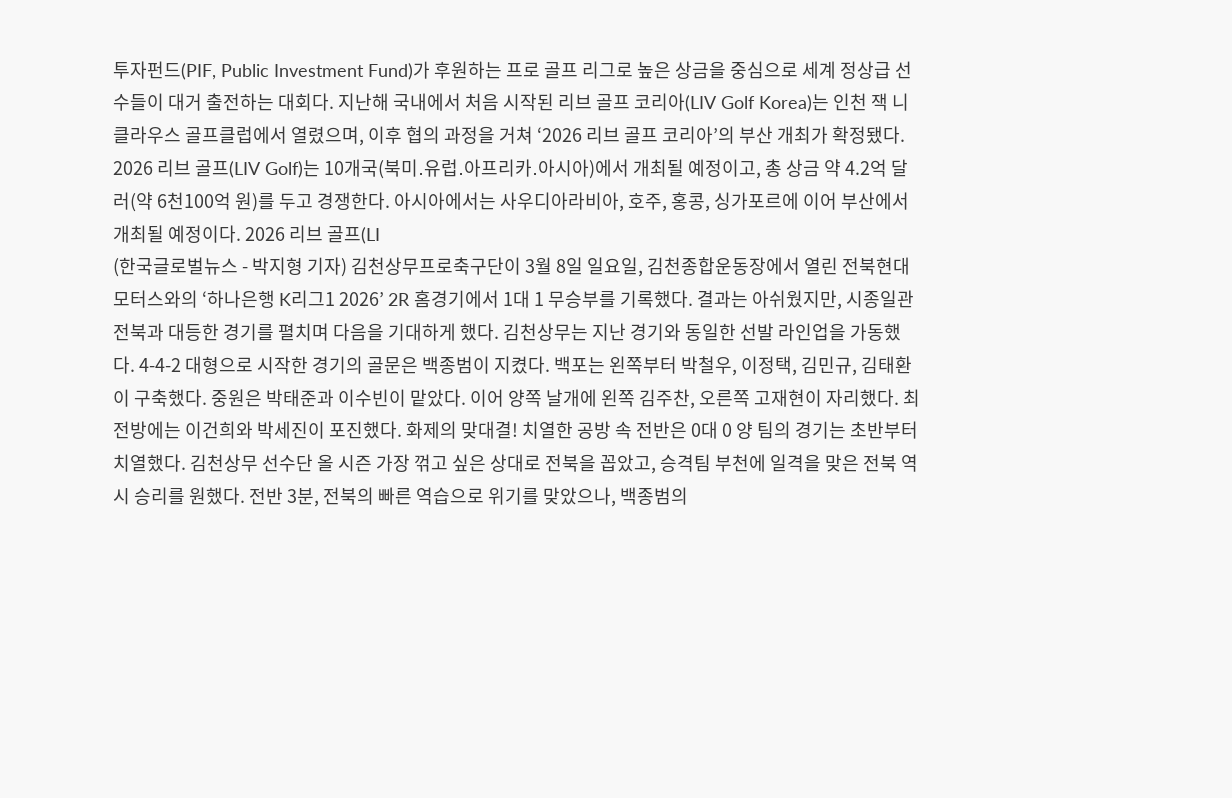투자펀드(PIF, Public Investment Fund)가 후원하는 프로 골프 리그로 높은 상금을 중심으로 세계 정상급 선수들이 대거 출전하는 대회다. 지난해 국내에서 처음 시작된 리브 골프 코리아(LIV Golf Korea)는 인천 잭 니클라우스 골프클럽에서 열렸으며, 이후 협의 과정을 거쳐 ‘2026 리브 골프 코리아’의 부산 개최가 확정됐다. 2026 리브 골프(LIV Golf)는 10개국(북미․유럽․아프리카․아시아)에서 개최될 예정이고, 총 상금 약 4.2억 달러(약 6천100억 원)를 두고 경쟁한다. 아시아에서는 사우디아라비아, 호주, 홍콩, 싱가포르에 이어 부산에서 개최될 예정이다. 2026 리브 골프(LI
(한국글로벌뉴스 - 박지형 기자) 김천상무프로축구단이 3월 8일 일요일, 김천종합운동장에서 열린 전북현대모터스와의 ‘하나은행 K리그1 2026’ 2R 홈경기에서 1대 1 무승부를 기록했다. 결과는 아쉬웠지만, 시종일관 전북과 대등한 경기를 펼치며 다음을 기대하게 했다. 김천상무는 지난 경기와 동일한 선발 라인업을 가동했다. 4-4-2 대형으로 시작한 경기의 골문은 백종범이 지켰다. 백포는 왼쪽부터 박철우, 이정택, 김민규, 김태환이 구축했다. 중원은 박태준과 이수빈이 맡았다. 이어 양쪽 날개에 왼쪽 김주찬, 오른쪽 고재현이 자리했다. 최전방에는 이건희와 박세진이 포진했다. 화제의 맞대결! 치열한 공방 속 전반은 0대 0 양 팀의 경기는 초반부터 치열했다. 김천상무 선수단 올 시즌 가장 꺾고 싶은 상대로 전북을 꼽았고, 승격팀 부천에 일격을 맞은 전북 역시 승리를 원했다. 전반 3분, 전북의 빠른 역습으로 위기를 맞았으나, 백종범의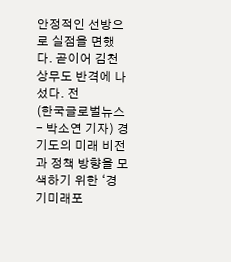안정적인 선방으로 실점을 면했다. 곧이어 김천상무도 반격에 나섰다. 전
(한국글로벌뉴스 - 박소연 기자) 경기도의 미래 비전과 정책 방향을 모색하기 위한 ‘경기미래포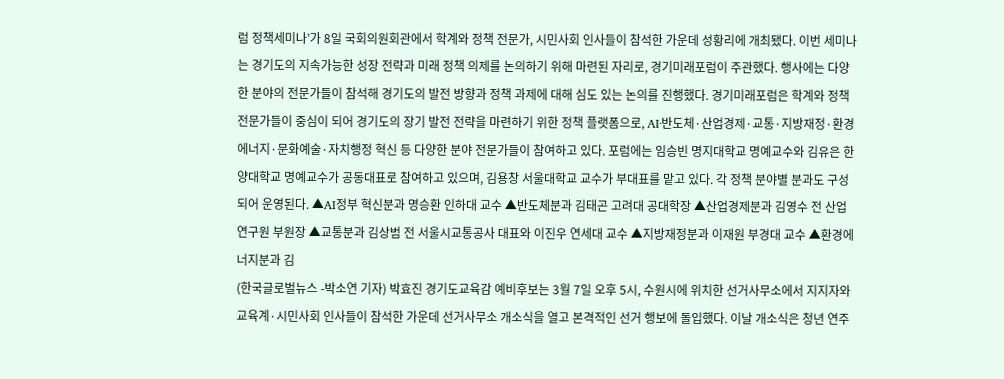럼 정책세미나’가 8일 국회의원회관에서 학계와 정책 전문가, 시민사회 인사들이 참석한 가운데 성황리에 개최됐다. 이번 세미나는 경기도의 지속가능한 성장 전략과 미래 정책 의제를 논의하기 위해 마련된 자리로, 경기미래포럼이 주관했다. 행사에는 다양한 분야의 전문가들이 참석해 경기도의 발전 방향과 정책 과제에 대해 심도 있는 논의를 진행했다. 경기미래포럼은 학계와 정책 전문가들이 중심이 되어 경기도의 장기 발전 전략을 마련하기 위한 정책 플랫폼으로, AI·반도체·산업경제·교통·지방재정·환경에너지·문화예술·자치행정 혁신 등 다양한 분야 전문가들이 참여하고 있다. 포럼에는 임승빈 명지대학교 명예교수와 김유은 한양대학교 명예교수가 공동대표로 참여하고 있으며, 김용창 서울대학교 교수가 부대표를 맡고 있다. 각 정책 분야별 분과도 구성되어 운영된다. ▲AI정부 혁신분과 명승환 인하대 교수 ▲반도체분과 김태곤 고려대 공대학장 ▲산업경제분과 김영수 전 산업연구원 부원장 ▲교통분과 김상범 전 서울시교통공사 대표와 이진우 연세대 교수 ▲지방재정분과 이재원 부경대 교수 ▲환경에너지분과 김
(한국글로벌뉴스 -박소연 기자) 박효진 경기도교육감 예비후보는 3월 7일 오후 5시, 수원시에 위치한 선거사무소에서 지지자와 교육계·시민사회 인사들이 참석한 가운데 선거사무소 개소식을 열고 본격적인 선거 행보에 돌입했다. 이날 개소식은 청년 연주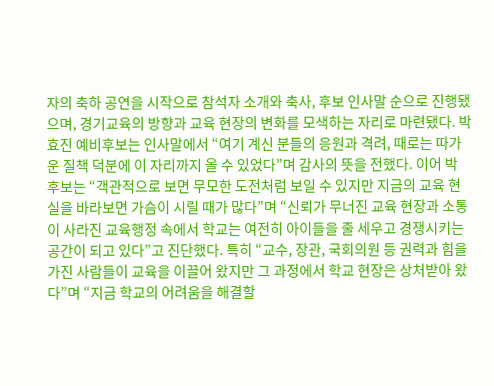자의 축하 공연을 시작으로 참석자 소개와 축사, 후보 인사말 순으로 진행됐으며, 경기교육의 방향과 교육 현장의 변화를 모색하는 자리로 마련됐다. 박효진 예비후보는 인사말에서 “여기 계신 분들의 응원과 격려, 때로는 따가운 질책 덕분에 이 자리까지 올 수 있었다”며 감사의 뜻을 전했다. 이어 박 후보는 “객관적으로 보면 무모한 도전처럼 보일 수 있지만 지금의 교육 현실을 바라보면 가슴이 시릴 때가 많다”며 “신뢰가 무너진 교육 현장과 소통이 사라진 교육행정 속에서 학교는 여전히 아이들을 줄 세우고 경쟁시키는 공간이 되고 있다”고 진단했다. 특히 “교수, 장관, 국회의원 등 권력과 힘을 가진 사람들이 교육을 이끌어 왔지만 그 과정에서 학교 현장은 상처받아 왔다”며 “지금 학교의 어려움을 해결할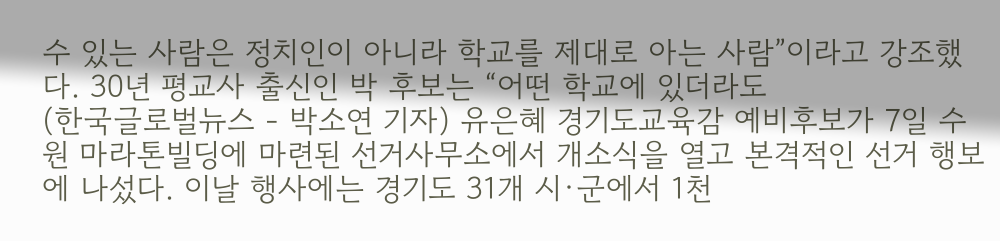수 있는 사람은 정치인이 아니라 학교를 제대로 아는 사람”이라고 강조했다. 30년 평교사 출신인 박 후보는 “어떤 학교에 있더라도
(한국글로벌뉴스 - 박소연 기자) 유은혜 경기도교육감 예비후보가 7일 수원 마라톤빌딩에 마련된 선거사무소에서 개소식을 열고 본격적인 선거 행보에 나섰다. 이날 행사에는 경기도 31개 시·군에서 1천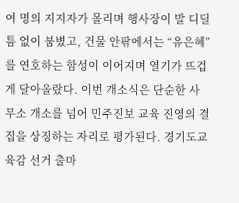여 명의 지지자가 몰리며 행사장이 발 디딜 틈 없이 붐볐고, 건물 안팎에서는 “유은혜”를 연호하는 함성이 이어지며 열기가 뜨겁게 달아올랐다. 이번 개소식은 단순한 사무소 개소를 넘어 민주진보 교육 진영의 결집을 상징하는 자리로 평가된다. 경기도교육감 선거 출마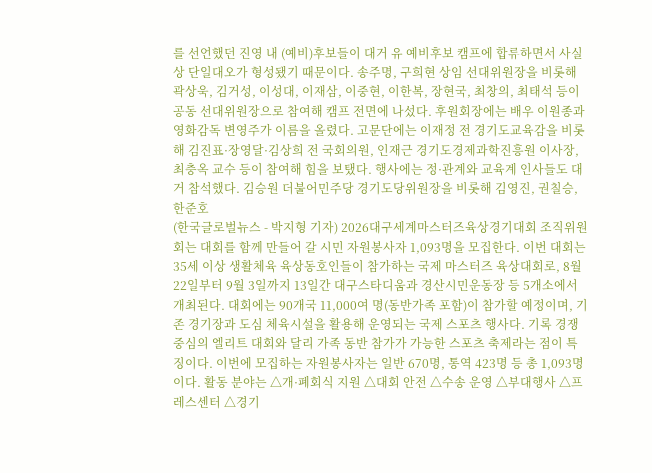를 선언했던 진영 내 (예비)후보들이 대거 유 예비후보 캠프에 합류하면서 사실상 단일대오가 형성됐기 때문이다. 송주명, 구희현 상임 선대위원장을 비롯해 곽상욱, 김거성, 이성대, 이재삼, 이중현, 이한복, 장현국, 최창의, 최태석 등이 공동 선대위원장으로 참여해 캠프 전면에 나섰다. 후원회장에는 배우 이원종과 영화감독 변영주가 이름을 올렸다. 고문단에는 이재정 전 경기도교육감을 비롯해 김진표·장영달·김상희 전 국회의원, 인재근 경기도경제과학진흥원 이사장, 최충옥 교수 등이 참여해 힘을 보탰다. 행사에는 정·관계와 교육계 인사들도 대거 참석했다. 김승원 더불어민주당 경기도당위원장을 비롯해 김영진, 권칠승, 한준호
(한국글로벌뉴스 - 박지형 기자) 2026대구세계마스터즈육상경기대회 조직위원회는 대회를 함께 만들어 갈 시민 자원봉사자 1,093명을 모집한다. 이번 대회는 35세 이상 생활체육 육상동호인들이 참가하는 국제 마스터즈 육상대회로, 8월 22일부터 9월 3일까지 13일간 대구스타디움과 경산시민운동장 등 5개소에서 개최된다. 대회에는 90개국 11,000여 명(동반가족 포함)이 참가할 예정이며, 기존 경기장과 도심 체육시설을 활용해 운영되는 국제 스포츠 행사다. 기록 경쟁 중심의 엘리트 대회와 달리 가족 동반 참가가 가능한 스포츠 축제라는 점이 특징이다. 이번에 모집하는 자원봉사자는 일반 670명, 통역 423명 등 총 1,093명이다. 활동 분야는 △개·폐회식 지원 △대회 안전 △수송 운영 △부대행사 △프레스센터 △경기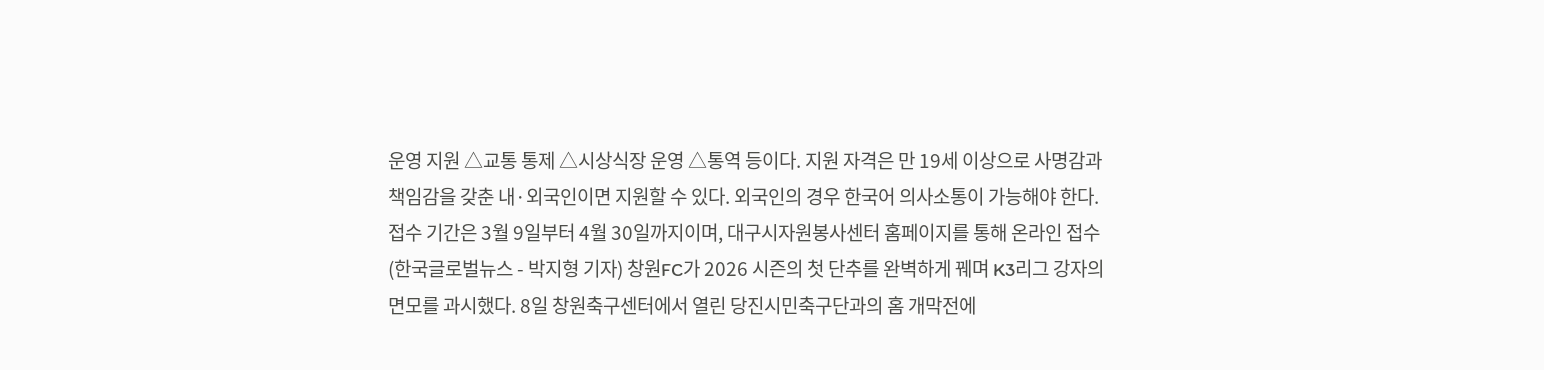운영 지원 △교통 통제 △시상식장 운영 △통역 등이다. 지원 자격은 만 19세 이상으로 사명감과 책임감을 갖춘 내·외국인이면 지원할 수 있다. 외국인의 경우 한국어 의사소통이 가능해야 한다. 접수 기간은 3월 9일부터 4월 30일까지이며, 대구시자원봉사센터 홈페이지를 통해 온라인 접수
(한국글로벌뉴스 - 박지형 기자) 창원FC가 2026 시즌의 첫 단추를 완벽하게 꿰며 K3리그 강자의 면모를 과시했다. 8일 창원축구센터에서 열린 당진시민축구단과의 홈 개막전에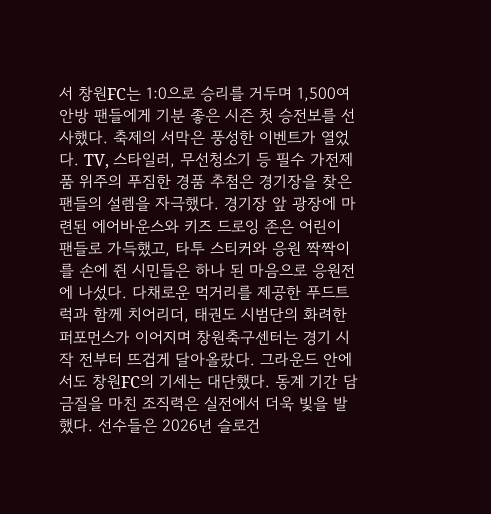서 창원FC는 1:0으로 승리를 거두며 1,500여 안방 팬들에게 기분 좋은 시즌 첫 승전보를 선사했다. 축제의 서막은 풍성한 이벤트가 열었다. TV, 스타일러, 무선청소기 등 필수 가전제품 위주의 푸짐한 경품 추첨은 경기장을 찾은 팬들의 설렘을 자극했다. 경기장 앞 광장에 마련된 에어바운스와 키즈 드로잉 존은 어린이 팬들로 가득했고, 타투 스티커와 응원 짝짝이를 손에 쥔 시민들은 하나 된 마음으로 응원전에 나섰다. 다채로운 먹거리를 제공한 푸드트럭과 함께 치어리더, 태권도 시범단의 화려한 퍼포먼스가 이어지며 창원축구센터는 경기 시작 전부터 뜨겁게 달아올랐다. 그라운드 안에서도 창원FC의 기세는 대단했다. 동계 기간 담금질을 마친 조직력은 실전에서 더욱 빛을 발했다. 선수들은 2026년 슬로건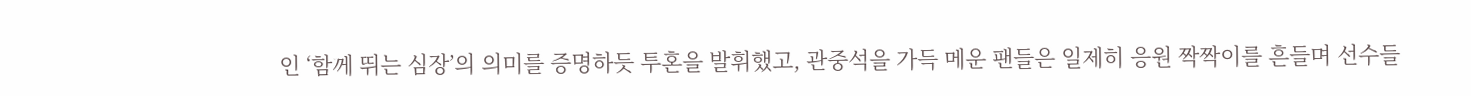인 ‘함께 뛰는 심장’의 의미를 증명하듯 투혼을 발휘했고, 관중석을 가득 메운 팬들은 일제히 응원 짝짝이를 흔들며 선수들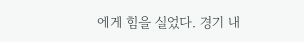에게 힘을 실었다. 경기 내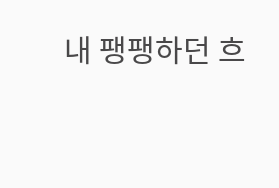내 팽팽하던 흐